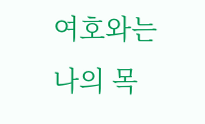여호와는 나의 목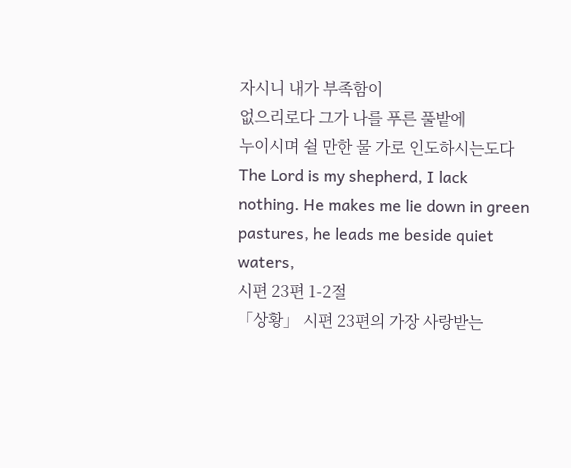자시니 내가 부족함이
없으리로다 그가 나를 푸른 풀밭에
누이시며 쉴 만한 물 가로 인도하시는도다
The Lord is my shepherd, I lack
nothing. He makes me lie down in green
pastures, he leads me beside quiet
waters,
시편 23편 1-2절
「상황」 시편 23편의 가장 사랑받는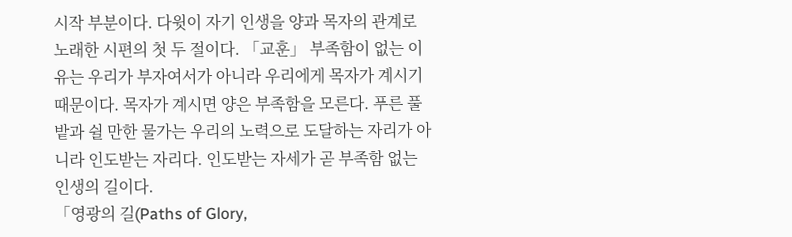시작 부분이다. 다윗이 자기 인생을 양과 목자의 관계로 노래한 시편의 첫 두 절이다. 「교훈」 부족함이 없는 이유는 우리가 부자여서가 아니라 우리에게 목자가 계시기 때문이다. 목자가 계시면 양은 부족함을 모른다. 푸른 풀밭과 쉴 만한 물가는 우리의 노력으로 도달하는 자리가 아니라 인도받는 자리다. 인도받는 자세가 곧 부족함 없는 인생의 길이다.
「영광의 길(Paths of Glory,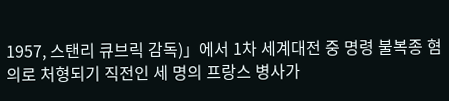1957, 스탠리 큐브릭 감독)」에서 1차 세계대전 중 명령 불복종 혐의로 처형되기 직전인 세 명의 프랑스 병사가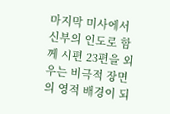마지막 미사에서 신부의 인도로 함께 시편 23편을 외우는 비극적 장면의 영적 배경이 되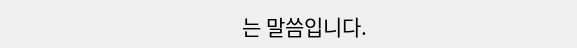는 말씀입니다.